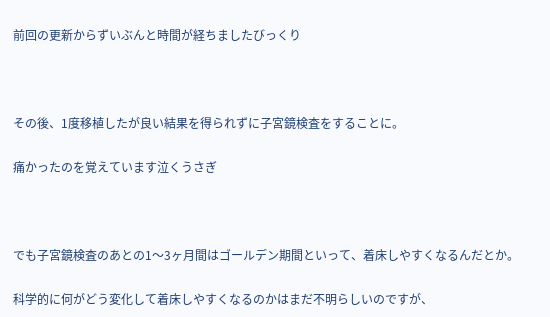前回の更新からずいぶんと時間が経ちましたびっくり



その後、1度移植したが良い結果を得られずに子宮鏡検査をすることに。

痛かったのを覚えています泣くうさぎ



でも子宮鏡検査のあとの1〜3ヶ月間はゴールデン期間といって、着床しやすくなるんだとか。

科学的に何がどう変化して着床しやすくなるのかはまだ不明らしいのですが、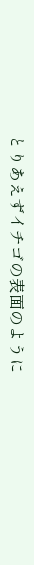とりあえずイチゴの表面のように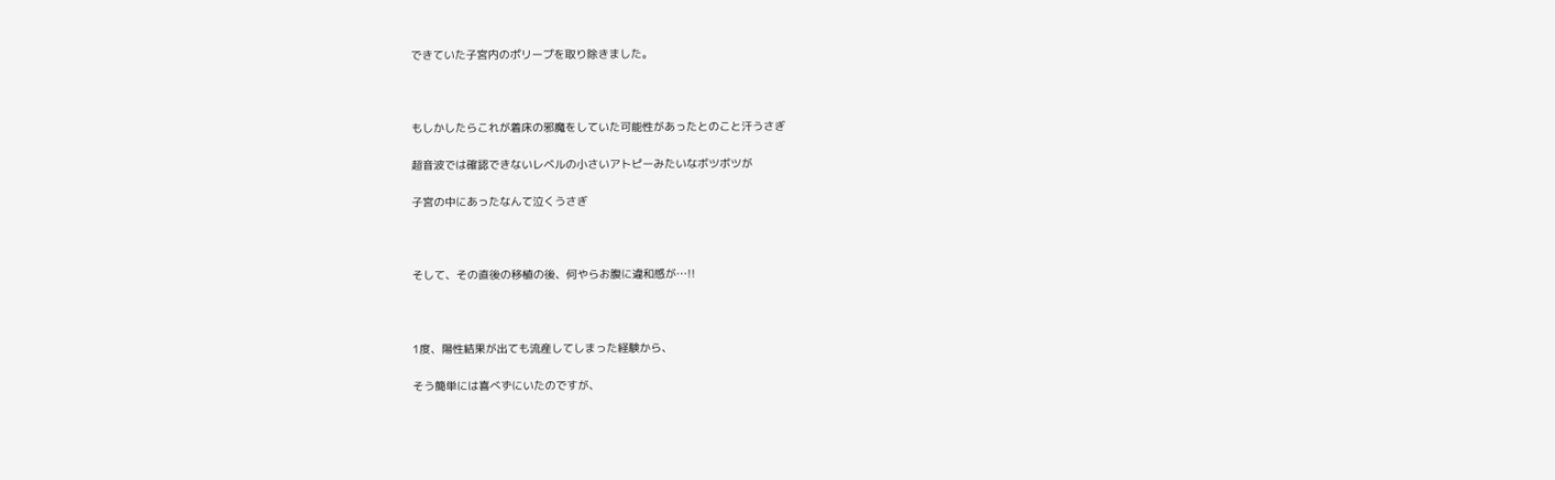できていた子宮内のポリープを取り除きました。



もしかしたらこれが着床の邪魔をしていた可能性があったとのこと汗うさぎ

超音波では確認できないレベルの小さいアトピーみたいなボツボツが

子宮の中にあったなんて泣くうさぎ



そして、その直後の移植の後、何やらお腹に違和感が…!!



1度、陽性結果が出ても流産してしまった経験から、

そう簡単には喜べずにいたのですが、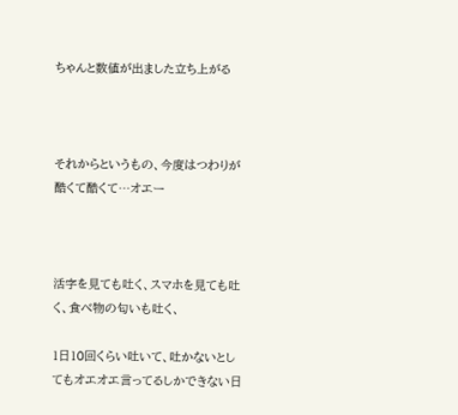ちゃんと数値が出ました立ち上がる



それからというもの、今度はつわりが酷くて酷くて…オエー



活字を見ても吐く、スマホを見ても吐く、食べ物の匂いも吐く、

1日10回くらい吐いて、吐かないとしてもオエオエ言ってるしかできない日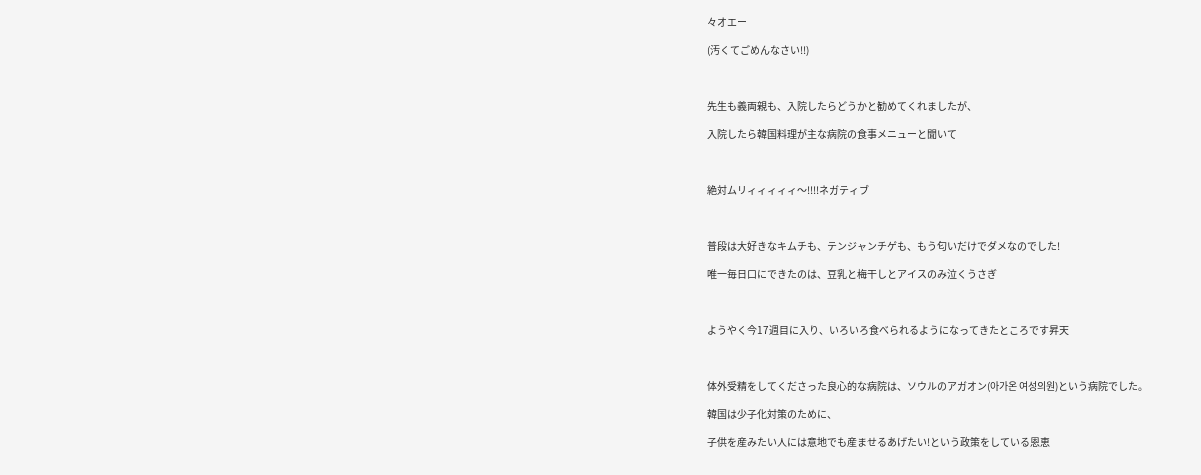々オエー

(汚くてごめんなさい!!)



先生も義両親も、入院したらどうかと勧めてくれましたが、

入院したら韓国料理が主な病院の食事メニューと聞いて



絶対ムリィィィィィ〜!!!!ネガティブ



普段は大好きなキムチも、テンジャンチゲも、もう匂いだけでダメなのでした!

唯一毎日口にできたのは、豆乳と梅干しとアイスのみ泣くうさぎ



ようやく今17週目に入り、いろいろ食べられるようになってきたところです昇天



体外受精をしてくださった良心的な病院は、ソウルのアガオン(아가온 여성의원)という病院でした。

韓国は少子化対策のために、

子供を産みたい人には意地でも産ませるあげたい!という政策をしている恩恵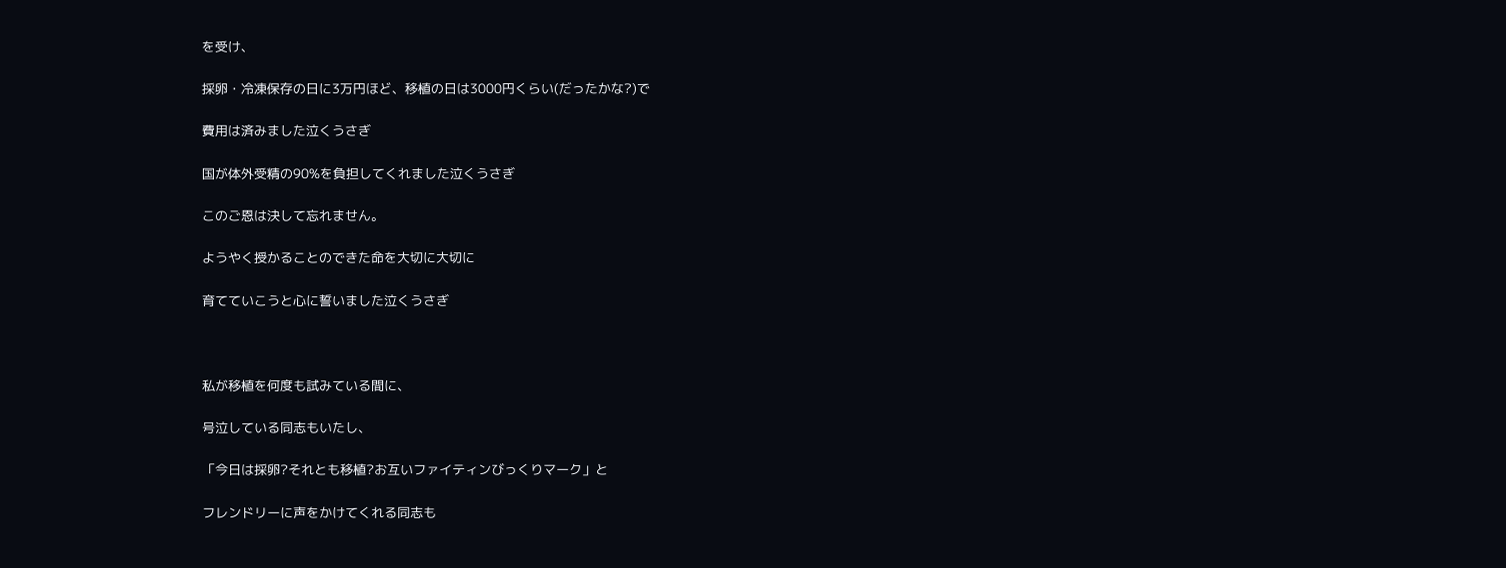を受け、

採卵・冷凍保存の日に3万円ほど、移植の日は3000円くらい(だったかな?)で

費用は済みました泣くうさぎ

国が体外受精の90%を負担してくれました泣くうさぎ

このご恩は決して忘れません。

ようやく授かることのできた命を大切に大切に

育てていこうと心に誓いました泣くうさぎ



私が移植を何度も試みている間に、

号泣している同志もいたし、

「今日は採卵?それとも移植?お互いファイティンびっくりマーク」と

フレンドリーに声をかけてくれる同志も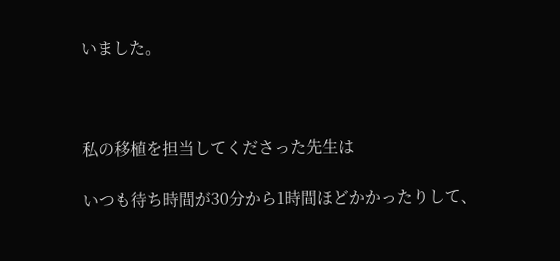いました。



私の移植を担当してくださった先生は

いつも待ち時間が30分から1時間ほどかかったりして、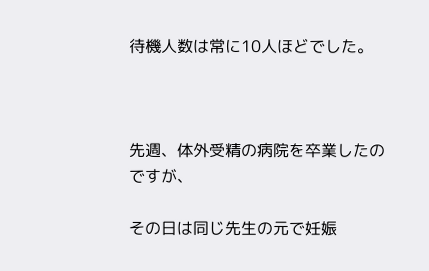待機人数は常に10人ほどでした。



先週、体外受精の病院を卒業したのですが、

その日は同じ先生の元で妊娠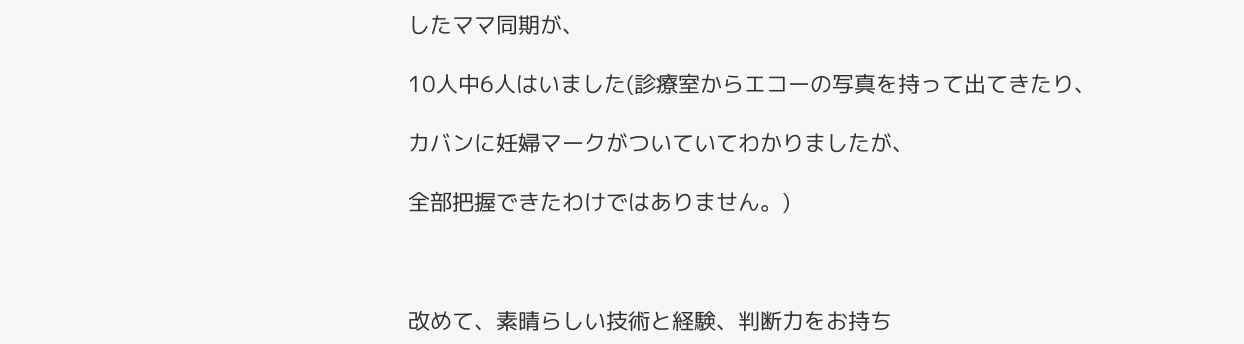したママ同期が、

10人中6人はいました(診療室からエコーの写真を持って出てきたり、

カバンに妊婦マークがついていてわかりましたが、

全部把握できたわけではありません。)



改めて、素晴らしい技術と経験、判断力をお持ち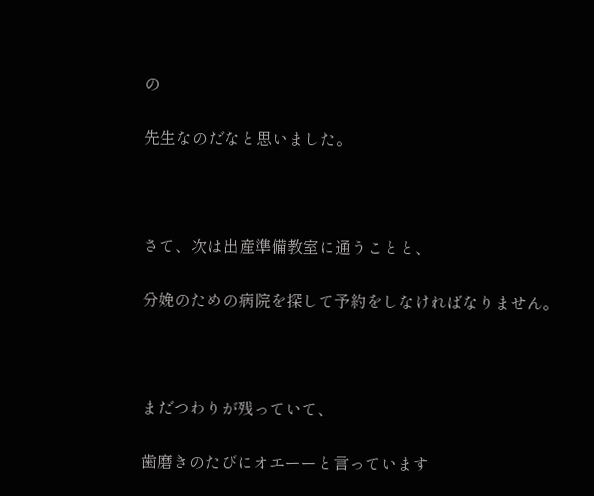の

先生なのだなと思いました。



さて、次は出産準備教室に通うことと、

分娩のための病院を探して予約をしなければなりません。



まだつわりが残っていて、

歯磨きのたびにオエーーと言っています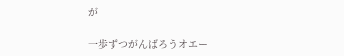が

一歩ずつがんばろうオエー